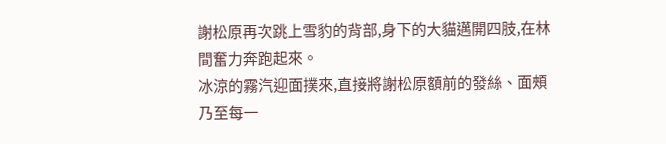謝松原再次跳上雪豹的背部,身下的大貓邁開四肢,在林間奮力奔跑起來。
冰涼的霧汽迎面撲來,直接將謝松原額前的發絲、面頰乃至每一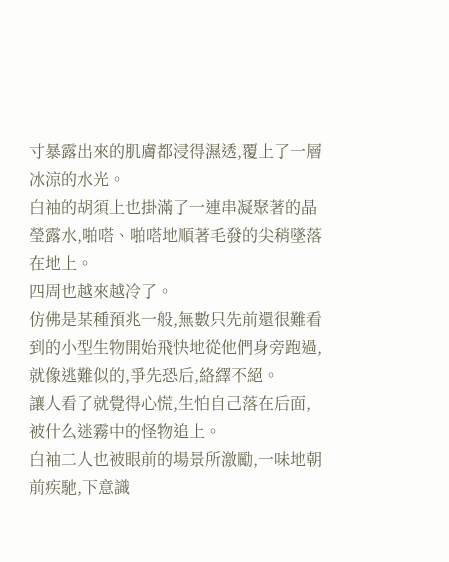寸暴露出來的肌膚都浸得濕透,覆上了一層冰涼的水光。
白袖的胡須上也掛滿了一連串凝聚著的晶瑩露水,啪嗒、啪嗒地順著毛發的尖稍墜落在地上。
四周也越來越冷了。
仿佛是某種預兆一般,無數只先前還很難看到的小型生物開始飛快地從他們身旁跑過,就像逃難似的,爭先恐后,絡繹不絕。
讓人看了就覺得心慌,生怕自己落在后面,被什么迷霧中的怪物追上。
白袖二人也被眼前的場景所激勵,一味地朝前疾馳,下意識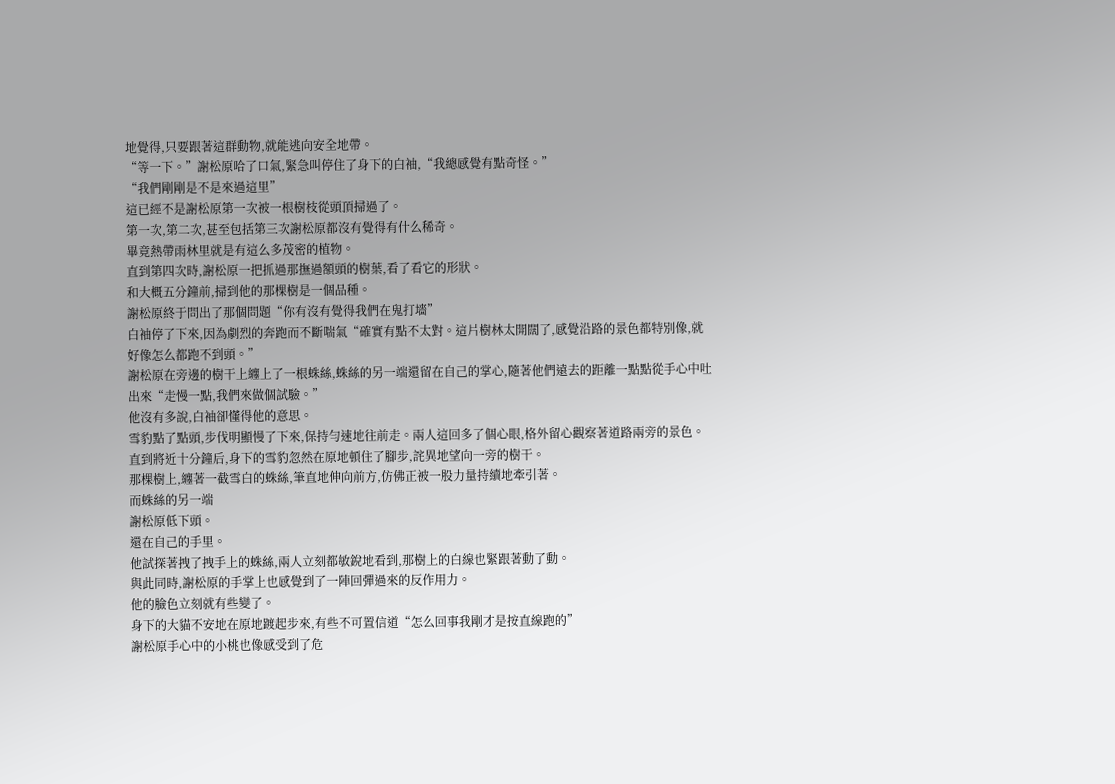地覺得,只要跟著這群動物,就能逃向安全地帶。
“等一下。”謝松原哈了口氣,緊急叫停住了身下的白袖,“我總感覺有點奇怪。”
“我們剛剛是不是來過這里”
這已經不是謝松原第一次被一根樹枝從頭頂掃過了。
第一次,第二次,甚至包括第三次謝松原都沒有覺得有什么稀奇。
畢竟熱帶雨林里就是有這么多茂密的植物。
直到第四次時,謝松原一把抓過那撫過額頭的樹葉,看了看它的形狀。
和大概五分鐘前,掃到他的那棵樹是一個品種。
謝松原終于問出了那個問題“你有沒有覺得我們在鬼打墻”
白袖停了下來,因為劇烈的奔跑而不斷喘氣“確實有點不太對。這片樹林太開闊了,感覺沿路的景色都特別像,就好像怎么都跑不到頭。”
謝松原在旁邊的樹干上纏上了一根蛛絲,蛛絲的另一端還留在自己的掌心,隨著他們遠去的距離一點點從手心中吐出來“走慢一點,我們來做個試驗。”
他沒有多說,白袖卻懂得他的意思。
雪豹點了點頭,步伐明顯慢了下來,保持勻速地往前走。兩人這回多了個心眼,格外留心觀察著道路兩旁的景色。
直到將近十分鐘后,身下的雪豹忽然在原地頓住了腳步,詫異地望向一旁的樹干。
那棵樹上,纏著一截雪白的蛛絲,筆直地伸向前方,仿佛正被一股力量持續地牽引著。
而蛛絲的另一端
謝松原低下頭。
還在自己的手里。
他試探著拽了拽手上的蛛絲,兩人立刻都敏銳地看到,那樹上的白線也緊跟著動了動。
與此同時,謝松原的手掌上也感覺到了一陣回彈過來的反作用力。
他的臉色立刻就有些變了。
身下的大貓不安地在原地踱起步來,有些不可置信道“怎么回事我剛才是按直線跑的”
謝松原手心中的小桃也像感受到了危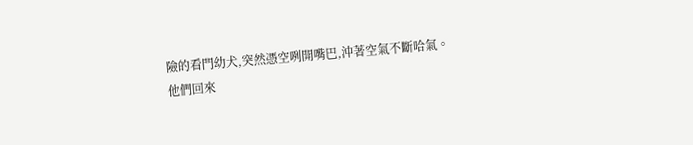險的看門幼犬,突然憑空咧開嘴巴,沖著空氣不斷哈氣。
他們回來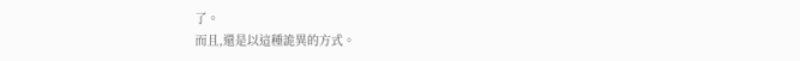了。
而且,還是以這種詭異的方式。